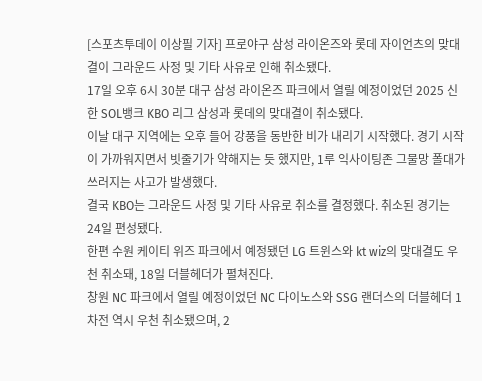[스포츠투데이 이상필 기자] 프로야구 삼성 라이온즈와 롯데 자이언츠의 맞대결이 그라운드 사정 및 기타 사유로 인해 취소됐다.
17일 오후 6시 30분 대구 삼성 라이온즈 파크에서 열릴 예정이었던 2025 신한 SOL뱅크 KBO 리그 삼성과 롯데의 맞대결이 취소됐다.
이날 대구 지역에는 오후 들어 강풍을 동반한 비가 내리기 시작했다. 경기 시작이 가까워지면서 빗줄기가 약해지는 듯 했지만, 1루 익사이팅존 그물망 폴대가 쓰러지는 사고가 발생했다.
결국 KBO는 그라운드 사정 및 기타 사유로 취소를 결정했다. 취소된 경기는 24일 편성됐다.
한편 수원 케이티 위즈 파크에서 예정됐던 LG 트윈스와 kt wiz의 맞대결도 우천 취소돼, 18일 더블헤더가 펼쳐진다.
창원 NC 파크에서 열릴 예정이었던 NC 다이노스와 SSG 랜더스의 더블헤더 1차전 역시 우천 취소됐으며, 2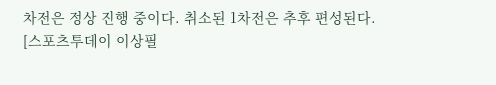차전은 정상 진행 중이다. 취소된 1차전은 추후 편성된다.
[스포츠투데이 이상필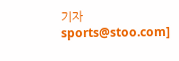기자 sports@stoo.com]